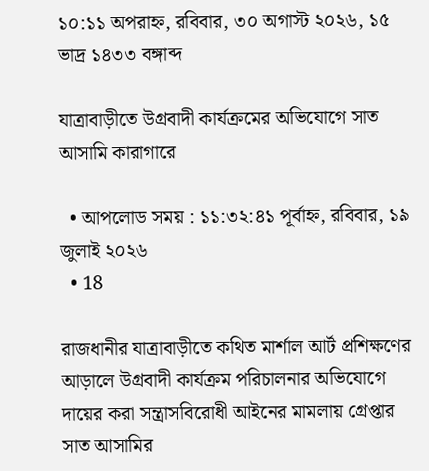১০:১১ অপরাহ্ন, রবিবার, ৩০ অগাস্ট ২০২৬, ১৫ ভাদ্র ১৪৩৩ বঙ্গাব্দ

যাত্রাবাড়ীতে উগ্রবাদী কার্যক্রমের অভিযোগে সাত আসামি কারাগারে

  • আপলোড সময় : ১১:৩২:৪১ পূর্বাহ্ন, রবিবার, ১৯ জুলাই ২০২৬
  • 18

রাজধানীর যাত্রাবাড়ীতে কথিত মার্শাল আর্ট প্রশিক্ষণের আড়ালে উগ্রবাদী কার্যক্রম পরিচালনার অভিযোগে দায়ের করা সন্ত্রাসবিরোধী আইনের মামলায় গ্রেপ্তার সাত আসামির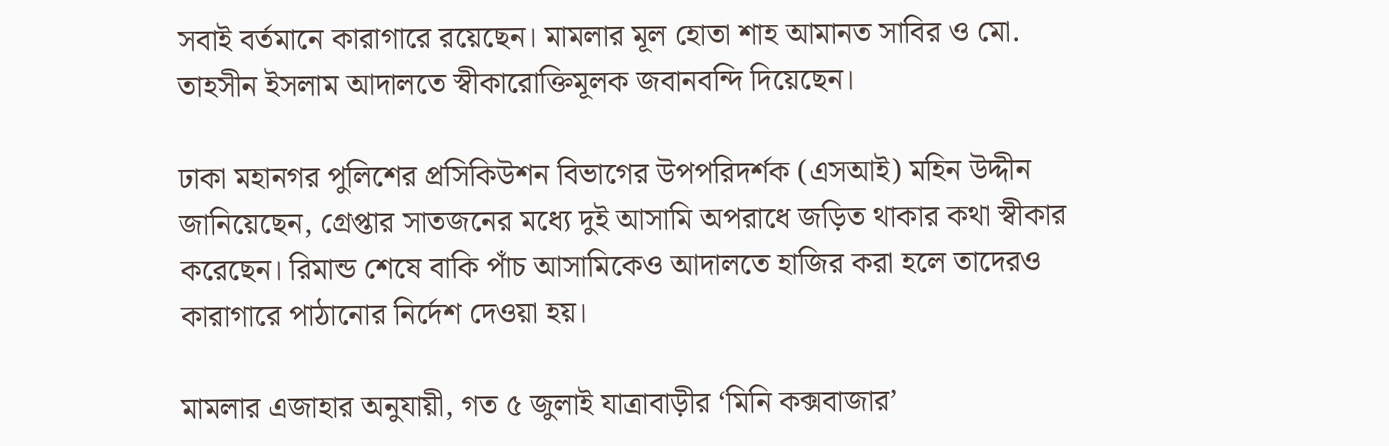সবাই বর্তমানে কারাগারে রয়েছেন। মামলার মূল হোতা শাহ আমানত সাবির ও মো. তাহসীন ইসলাম আদালতে স্বীকারোক্তিমূলক জবানবন্দি দিয়েছেন।

ঢাকা মহানগর পুলিশের প্রসিকিউশন বিভাগের উপপরিদর্শক (এসআই) মহিন উদ্দীন জানিয়েছেন, গ্রেপ্তার সাতজনের মধ্যে দুই আসামি অপরাধে জড়িত থাকার কথা স্বীকার করেছেন। রিমান্ড শেষে বাকি পাঁচ আসামিকেও আদালতে হাজির করা হলে তাদেরও কারাগারে পাঠানোর নির্দেশ দেওয়া হয়।

মামলার এজাহার অনুযায়ী, গত ৫ জুলাই যাত্রাবাড়ীর ‘মিনি কক্সবাজার’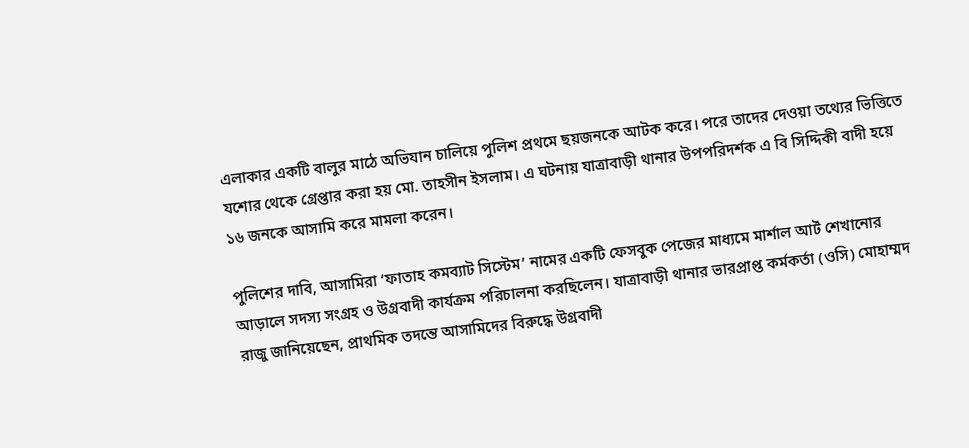এলাকার একটি বালুর মাঠে অভিযান চালিয়ে পুলিশ প্রথমে ছয়জনকে আটক করে। পরে তাদের দেওয়া তথ্যের ভিত্তিতে যশোর থেকে গ্রেপ্তার করা হয় মো. তাহসীন ইসলাম। এ ঘটনায় যাত্রাবাড়ী থানার উপপরিদর্শক এ বি সিদ্দিকী বাদী হয়ে ১৬ জনকে আসামি করে মামলা করেন।

পুলিশের দাবি, আসামিরা ‘ফাতাহ কমব্যাট সিস্টেম’ নামের একটি ফেসবুক পেজের মাধ্যমে মার্শাল আর্ট শেখানোর আড়ালে সদস্য সংগ্রহ ও উগ্রবাদী কার্যক্রম পরিচালনা করছিলেন। যাত্রাবাড়ী থানার ভারপ্রাপ্ত কর্মকর্তা (ওসি) মোহাম্মদ রাজু জানিয়েছেন, প্রাথমিক তদন্তে আসামিদের বিরুদ্ধে উগ্রবাদী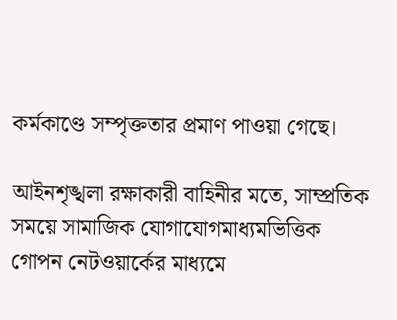কর্মকাণ্ডে সম্পৃক্ততার প্রমাণ পাওয়া গেছে।

আইনশৃঙ্খলা রক্ষাকারী বাহিনীর মতে, সাম্প্রতিক সময়ে সামাজিক যোগাযোগমাধ্যমভিত্তিক গোপন নেটওয়ার্কের মাধ্যমে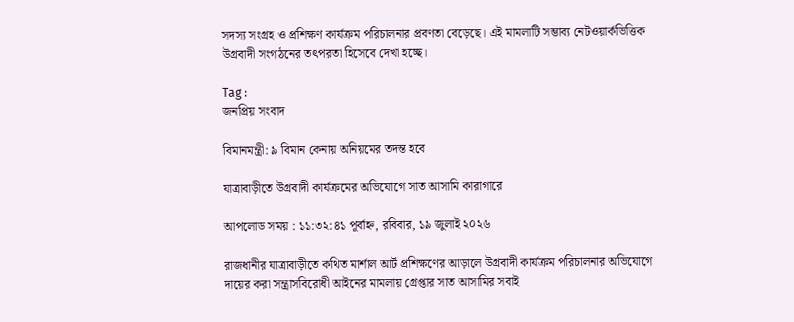সদস্য সংগ্রহ ও প্রশিক্ষণ কার্যক্রম পরিচালনার প্রবণতা বেড়েছে। এই মামলাটি সম্ভাব্য নেটওয়ার্কভিত্তিক উগ্রবাদী সংগঠনের তৎপরতা হিসেবে দেখা হচ্ছে।

Tag :
জনপ্রিয় সংবাদ

বিমানমন্ত্রী: ৯ বিমান কেনায় অনিয়মের তদন্ত হবে

যাত্রাবাড়ীতে উগ্রবাদী কার্যক্রমের অভিযোগে সাত আসামি কারাগারে

আপলোড সময় : ১১:৩২:৪১ পূর্বাহ্ন, রবিবার, ১৯ জুলাই ২০২৬

রাজধানীর যাত্রাবাড়ীতে কথিত মার্শাল আর্ট প্রশিক্ষণের আড়ালে উগ্রবাদী কার্যক্রম পরিচালনার অভিযোগে দায়ের করা সন্ত্রাসবিরোধী আইনের মামলায় গ্রেপ্তার সাত আসামির সবাই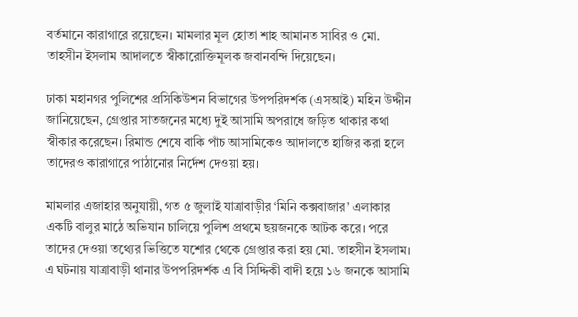বর্তমানে কারাগারে রয়েছেন। মামলার মূল হোতা শাহ আমানত সাবির ও মো. তাহসীন ইসলাম আদালতে স্বীকারোক্তিমূলক জবানবন্দি দিয়েছেন।

ঢাকা মহানগর পুলিশের প্রসিকিউশন বিভাগের উপপরিদর্শক (এসআই) মহিন উদ্দীন জানিয়েছেন, গ্রেপ্তার সাতজনের মধ্যে দুই আসামি অপরাধে জড়িত থাকার কথা স্বীকার করেছেন। রিমান্ড শেষে বাকি পাঁচ আসামিকেও আদালতে হাজির করা হলে তাদেরও কারাগারে পাঠানোর নির্দেশ দেওয়া হয়।

মামলার এজাহার অনুযায়ী, গত ৫ জুলাই যাত্রাবাড়ীর ‘মিনি কক্সবাজার’ এলাকার একটি বালুর মাঠে অভিযান চালিয়ে পুলিশ প্রথমে ছয়জনকে আটক করে। পরে তাদের দেওয়া তথ্যের ভিত্তিতে যশোর থেকে গ্রেপ্তার করা হয় মো. তাহসীন ইসলাম। এ ঘটনায় যাত্রাবাড়ী থানার উপপরিদর্শক এ বি সিদ্দিকী বাদী হয়ে ১৬ জনকে আসামি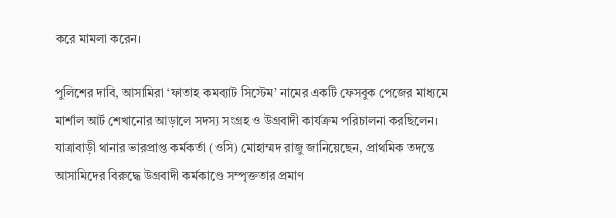করে মামলা করেন।

পুলিশের দাবি, আসামিরা ‘ফাতাহ কমব্যাট সিস্টেম’ নামের একটি ফেসবুক পেজের মাধ্যমে মার্শাল আর্ট শেখানোর আড়ালে সদস্য সংগ্রহ ও উগ্রবাদী কার্যক্রম পরিচালনা করছিলেন। যাত্রাবাড়ী থানার ভারপ্রাপ্ত কর্মকর্তা (ওসি) মোহাম্মদ রাজু জানিয়েছেন, প্রাথমিক তদন্তে আসামিদের বিরুদ্ধে উগ্রবাদী কর্মকাণ্ডে সম্পৃক্ততার প্রমাণ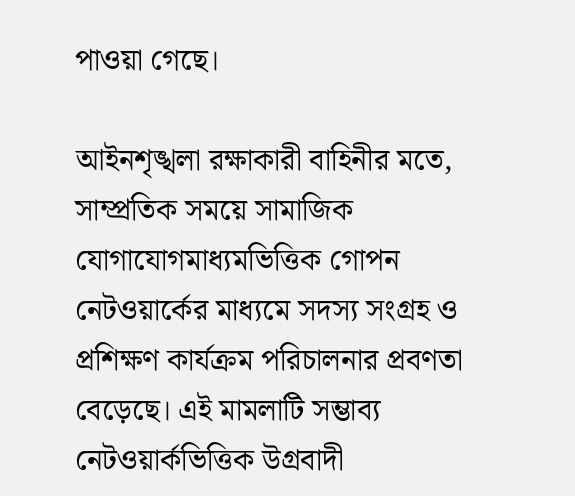পাওয়া গেছে।

আইনশৃঙ্খলা রক্ষাকারী বাহিনীর মতে, সাম্প্রতিক সময়ে সামাজিক যোগাযোগমাধ্যমভিত্তিক গোপন নেটওয়ার্কের মাধ্যমে সদস্য সংগ্রহ ও প্রশিক্ষণ কার্যক্রম পরিচালনার প্রবণতা বেড়েছে। এই মামলাটি সম্ভাব্য নেটওয়ার্কভিত্তিক উগ্রবাদী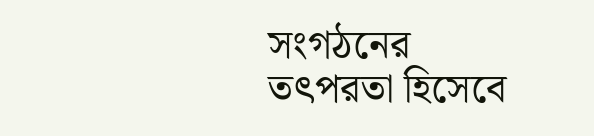সংগঠনের তৎপরতা হিসেবে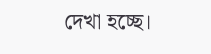দেখা হচ্ছে।